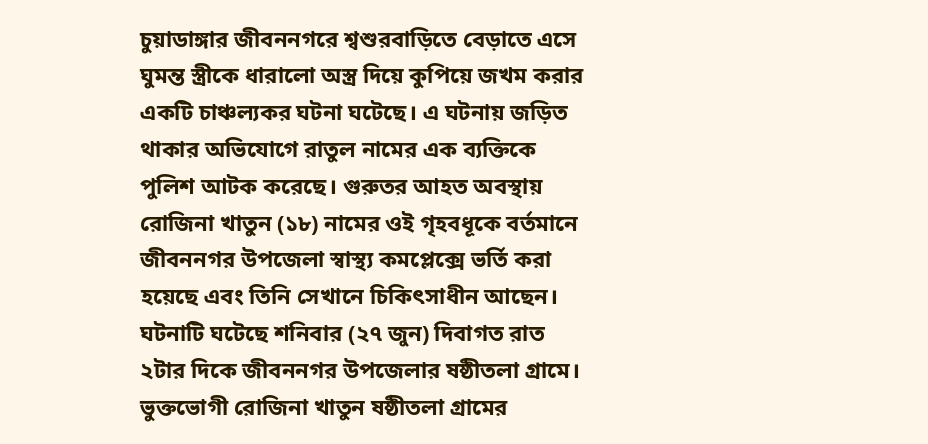চুয়াডাঙ্গার জীবননগরে শ্বশুরবাড়িতে বেড়াতে এসে ঘুমন্ত স্ত্রীকে ধারালো অস্ত্র দিয়ে কুপিয়ে জখম করার একটি চাঞ্চল্যকর ঘটনা ঘটেছে। এ ঘটনায় জড়িত থাকার অভিযোগে রাতুল নামের এক ব্যক্তিকে পুলিশ আটক করেছে। গুরুতর আহত অবস্থায় রোজিনা খাতুন (১৮) নামের ওই গৃহবধূকে বর্তমানে জীবননগর উপজেলা স্বাস্থ্য কমপ্লেক্সে ভর্তি করা হয়েছে এবং তিনি সেখানে চিকিৎসাধীন আছেন।
ঘটনাটি ঘটেছে শনিবার (২৭ জুন) দিবাগত রাত ২টার দিকে জীবননগর উপজেলার ষষ্ঠীতলা গ্রামে। ভুক্তভোগী রোজিনা খাতুন ষষ্ঠীতলা গ্রামের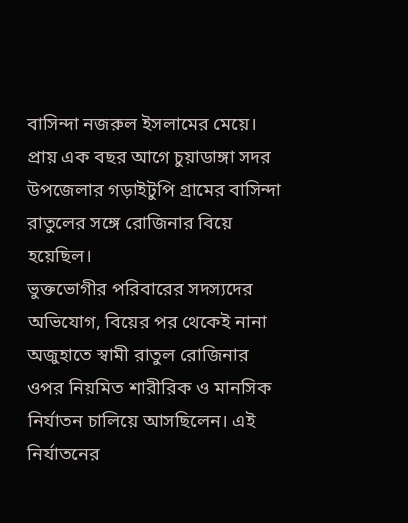বাসিন্দা নজরুল ইসলামের মেয়ে। প্রায় এক বছর আগে চুয়াডাঙ্গা সদর উপজেলার গড়াইটুপি গ্রামের বাসিন্দা রাতুলের সঙ্গে রোজিনার বিয়ে হয়েছিল।
ভুক্তভোগীর পরিবারের সদস্যদের অভিযোগ, বিয়ের পর থেকেই নানা অজুহাতে স্বামী রাতুল রোজিনার ওপর নিয়মিত শারীরিক ও মানসিক নির্যাতন চালিয়ে আসছিলেন। এই নির্যাতনের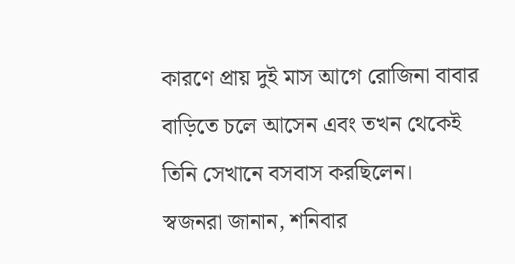কারণে প্রায় দুই মাস আগে রোজিনা বাবার বাড়িতে চলে আসেন এবং তখন থেকেই তিনি সেখানে বসবাস করছিলেন।
স্বজনরা জানান, শনিবার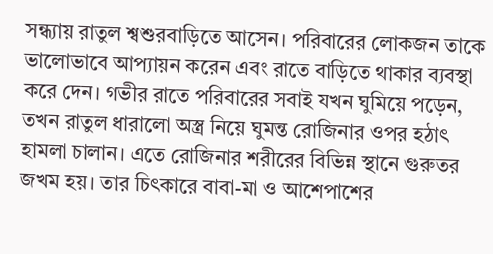সন্ধ্যায় রাতুল শ্বশুরবাড়িতে আসেন। পরিবারের লোকজন তাকে ভালোভাবে আপ্যায়ন করেন এবং রাতে বাড়িতে থাকার ব্যবস্থা করে দেন। গভীর রাতে পরিবারের সবাই যখন ঘুমিয়ে পড়েন, তখন রাতুল ধারালো অস্ত্র নিয়ে ঘুমন্ত রোজিনার ওপর হঠাৎ হামলা চালান। এতে রোজিনার শরীরের বিভিন্ন স্থানে গুরুতর জখম হয়। তার চিৎকারে বাবা-মা ও আশেপাশের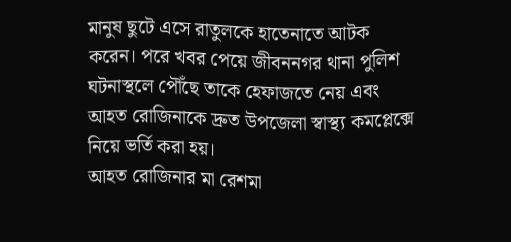মানুষ ছুটে এসে রাতুলকে হাতেনাতে আটক করেন। পরে খবর পেয়ে জীবননগর থানা পুলিশ ঘটনাস্থলে পৌঁছে তাকে হেফাজতে নেয় এবং আহত রোজিনাকে দ্রুত উপজেলা স্বাস্থ্য কমপ্লেক্সে নিয়ে ভর্তি করা হয়।
আহত রোজিনার মা রেশমা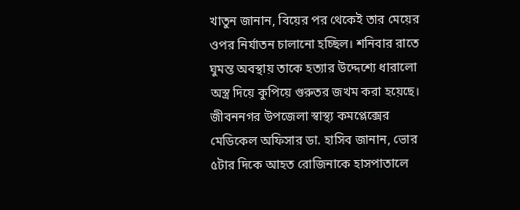খাতুন জানান, বিয়ের পর থেকেই তার মেয়ের ওপর নির্যাতন চালানো হচ্ছিল। শনিবার রাতে ঘুমন্ত অবস্থায় তাকে হত্যার উদ্দেশ্যে ধারালো অস্ত্র দিয়ে কুপিয়ে গুরুতর জখম করা হয়েছে।
জীবননগর উপজেলা স্বাস্থ্য কমপ্লেক্সের মেডিকেল অফিসার ডা. হাসিব জানান, ভোর ৫টার দিকে আহত রোজিনাকে হাসপাতালে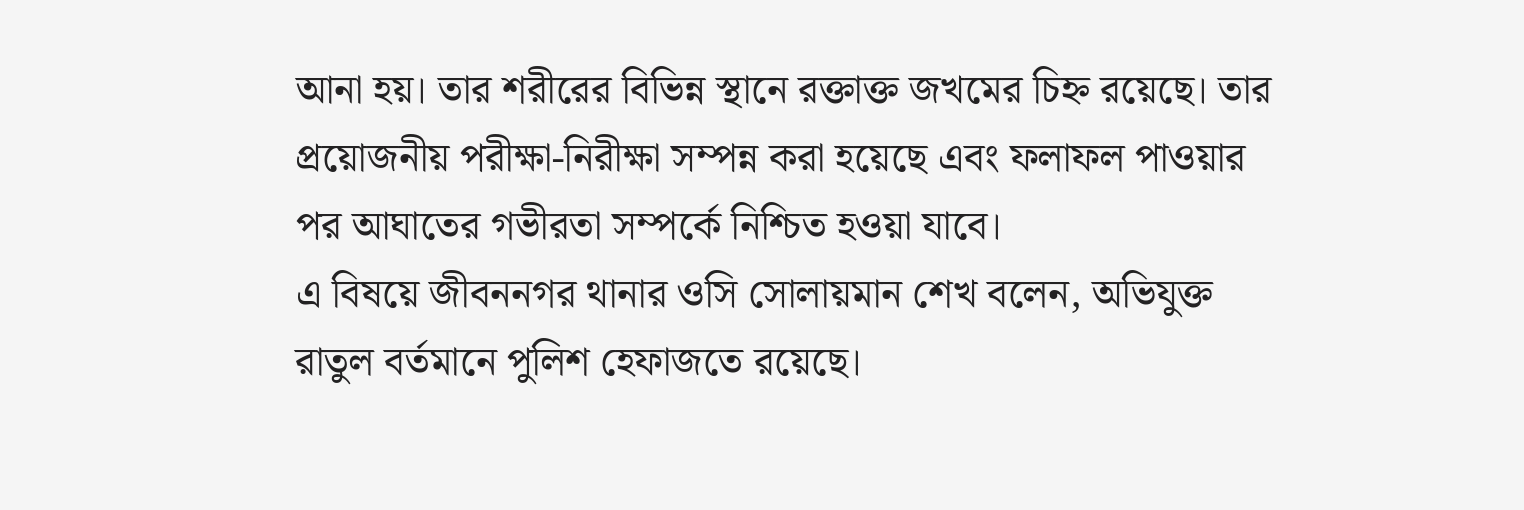আনা হয়। তার শরীরের বিভিন্ন স্থানে রক্তাক্ত জখমের চিহ্ন রয়েছে। তার প্রয়োজনীয় পরীক্ষা-নিরীক্ষা সম্পন্ন করা হয়েছে এবং ফলাফল পাওয়ার পর আঘাতের গভীরতা সম্পর্কে নিশ্চিত হওয়া যাবে।
এ বিষয়ে জীবননগর থানার ওসি সোলায়মান শেখ বলেন, অভিযুক্ত রাতুল বর্তমানে পুলিশ হেফাজতে রয়েছে।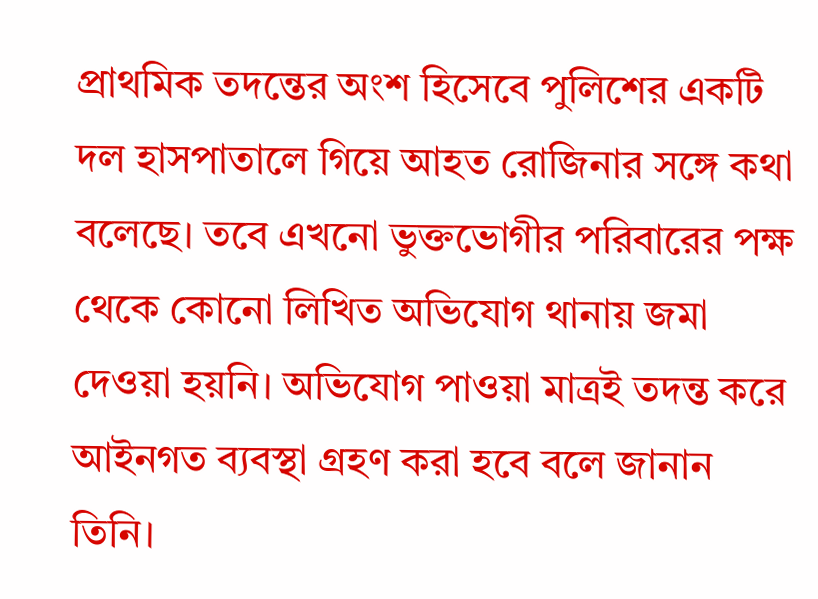প্রাথমিক তদন্তের অংশ হিসেবে পুলিশের একটি দল হাসপাতালে গিয়ে আহত রোজিনার সঙ্গে কথা বলেছে। তবে এখনো ভুক্তভোগীর পরিবারের পক্ষ থেকে কোনো লিখিত অভিযোগ থানায় জমা দেওয়া হয়নি। অভিযোগ পাওয়া মাত্রই তদন্ত করে আইনগত ব্যবস্থা গ্রহণ করা হবে বলে জানান তিনি।